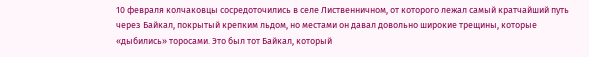10 февраля колчаковцы сосредоточились в селе Лиственничном, от которого лежал самый кратчайший путь через Байкал, покрытый крепким льдом, но местами он давал довольно широкие трещины, которые «дыбились» торосами. Это был тот Байкал, который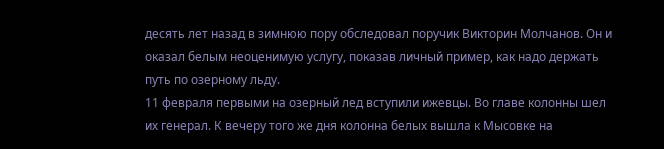десять лет назад в зимнюю пору обследовал поручик Викторин Молчанов. Он и оказал белым неоценимую услугу, показав личный пример, как надо держать путь по озерному льду.
11 февраля первыми на озерный лед вступили ижевцы. Во главе колонны шел их генерал. К вечеру того же дня колонна белых вышла к Мысовке на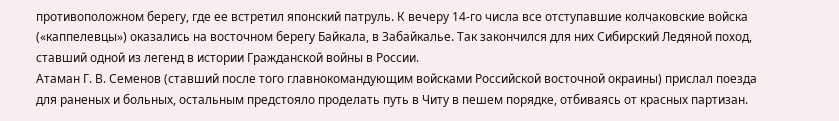противоположном берегу, где ее встретил японский патруль. К вечеру 14-го числа все отступавшие колчаковские войска («каппелевцы») оказались на восточном берегу Байкала, в Забайкалье. Так закончился для них Сибирский Ледяной поход, ставший одной из легенд в истории Гражданской войны в России.
Атаман Г. В. Семенов (ставший после того главнокомандующим войсками Российской восточной окраины) прислал поезда для раненых и больных, остальным предстояло проделать путь в Читу в пешем порядке, отбиваясь от красных партизан.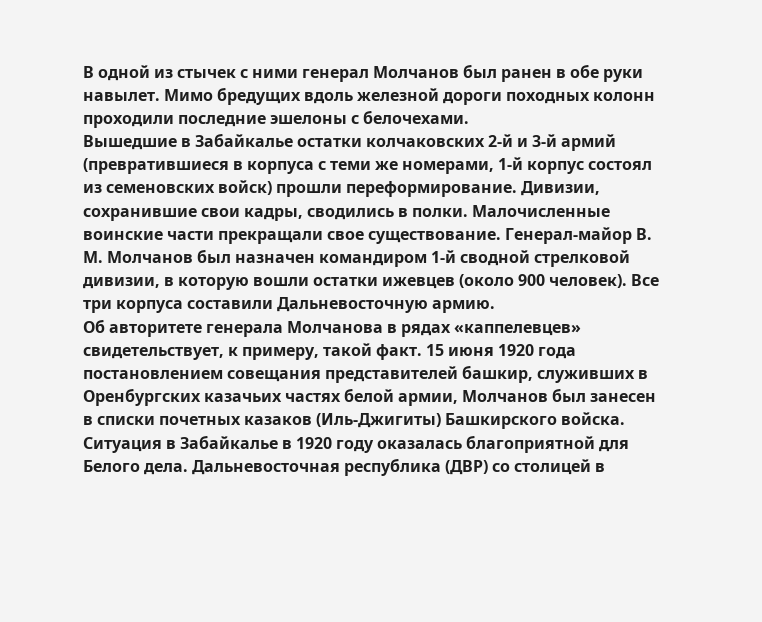В одной из стычек с ними генерал Молчанов был ранен в обе руки навылет. Мимо бредущих вдоль железной дороги походных колонн проходили последние эшелоны с белочехами.
Вышедшие в Забайкалье остатки колчаковских 2-й и 3-й армий (превратившиеся в корпуса с теми же номерами, 1-й корпус состоял из семеновских войск) прошли переформирование. Дивизии, сохранившие свои кадры, сводились в полки. Малочисленные воинские части прекращали свое существование. Генерал-майор В. М. Молчанов был назначен командиром 1-й сводной стрелковой дивизии, в которую вошли остатки ижевцев (около 900 человек). Все три корпуса составили Дальневосточную армию.
Об авторитете генерала Молчанова в рядах «каппелевцев» свидетельствует, к примеру, такой факт. 15 июня 1920 года постановлением совещания представителей башкир, служивших в Оренбургских казачьих частях белой армии, Молчанов был занесен в списки почетных казаков (Иль-Джигиты) Башкирского войска.
Ситуация в Забайкалье в 1920 году оказалась благоприятной для Белого дела. Дальневосточная республика (ДВР) со столицей в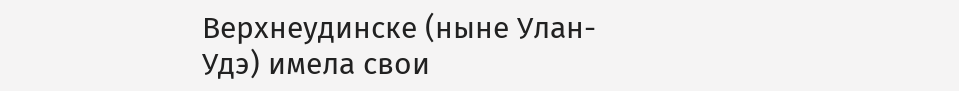Верхнеудинске (ныне Улан-Удэ) имела свои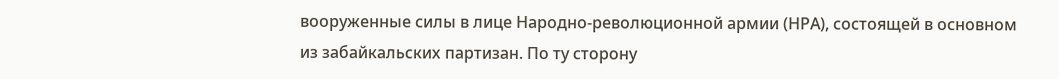вооруженные силы в лице Народно-революционной армии (НРА), состоящей в основном из забайкальских партизан. По ту сторону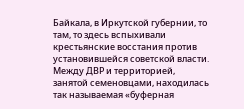Байкала, в Иркутской губернии, то там, то здесь вспыхивали крестьянские восстания против установившейся советской власти. Между ДВР и территорией, занятой семеновцами, находилась так называемая «буферная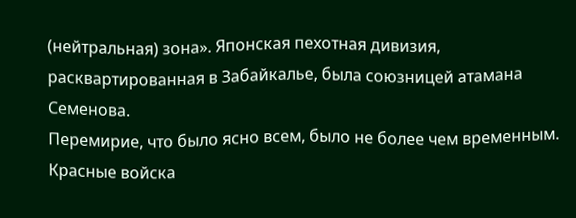(нейтральная) зона». Японская пехотная дивизия, расквартированная в Забайкалье, была союзницей атамана Семенова.
Перемирие, что было ясно всем, было не более чем временным. Красные войска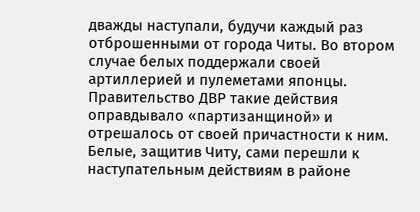дважды наступали, будучи каждый раз отброшенными от города Читы. Во втором случае белых поддержали своей артиллерией и пулеметами японцы. Правительство ДВР такие действия оправдывало «партизанщиной» и отрешалось от своей причастности к ним.
Белые, защитив Читу, сами перешли к наступательным действиям в районе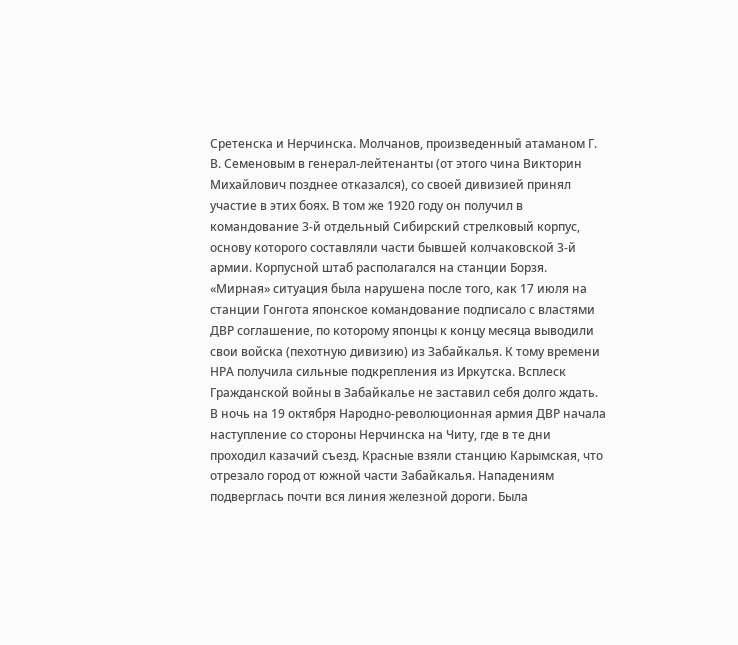Сретенска и Нерчинска. Молчанов, произведенный атаманом Г. В. Семеновым в генерал-лейтенанты (от этого чина Викторин Михайлович позднее отказался), со своей дивизией принял участие в этих боях. В том же 1920 году он получил в командование 3-й отдельный Сибирский стрелковый корпус, основу которого составляли части бывшей колчаковской 3-й армии. Корпусной штаб располагался на станции Борзя.
«Мирная» ситуация была нарушена после того, как 17 июля на станции Гонгота японское командование подписало с властями ДВР соглашение, по которому японцы к концу месяца выводили свои войска (пехотную дивизию) из Забайкалья. К тому времени НРА получила сильные подкрепления из Иркутска. Всплеск Гражданской войны в Забайкалье не заставил себя долго ждать.
В ночь на 19 октября Народно-революционная армия ДВР начала наступление со стороны Нерчинска на Читу, где в те дни проходил казачий съезд. Красные взяли станцию Карымская, что отрезало город от южной части Забайкалья. Нападениям подверглась почти вся линия железной дороги. Была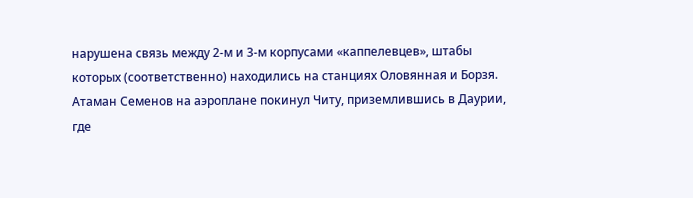нарушена связь между 2-м и 3-м корпусами «каппелевцев», штабы которых (соответственно) находились на станциях Оловянная и Борзя.
Атаман Семенов на аэроплане покинул Читу, приземлившись в Даурии, где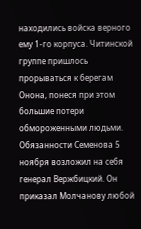находились войска верного ему 1-го корпуса. Читинской группе пришлось прорываться к берегам Онона, понеся при этом большие потери обмороженными людьми.
Обязанности Семенова 5 ноября возложил на себя генерал Вержбицкий. Он приказал Молчанову любой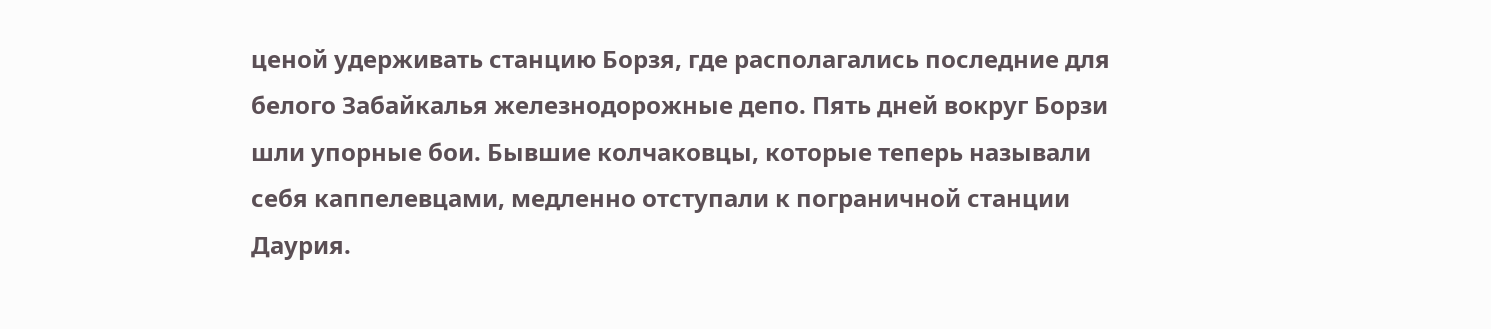ценой удерживать станцию Борзя, где располагались последние для белого Забайкалья железнодорожные депо. Пять дней вокруг Борзи шли упорные бои. Бывшие колчаковцы, которые теперь называли себя каппелевцами, медленно отступали к пограничной станции Даурия.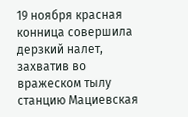19 ноября красная конница совершила дерзкий налет, захватив во вражеском тылу станцию Мациевская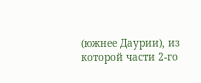(южнее Даурии), из которой части 2-го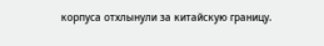корпуса отхлынули за китайскую границу.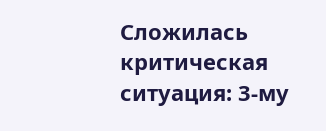Сложилась критическая ситуация: 3-му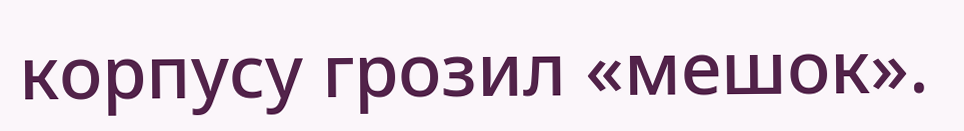корпусу грозил «мешок».